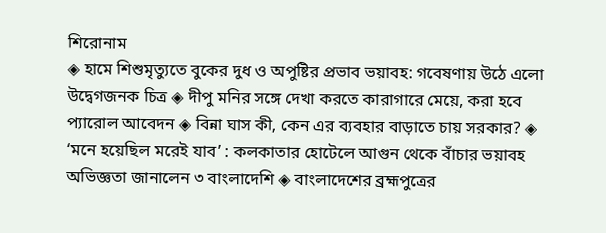শিরোনাম
◈ হামে শিশুমৃত্যুতে বুকের দুধ ও অপুষ্টির প্রভাব ভয়াবহ: গবেষণায় উঠে এলো উদ্বেগজনক চিত্র ◈ দীপু মনির সঙ্গে দেখা করতে কারাগারে মেয়ে, করা হবে প্যারোল আবেদন ◈ বিন্না ঘাস কী, কেন এর ব্যবহার বাড়াতে চায় সরকার? ◈ ‘মনে হয়েছিল মরেই যাব’ : কলকাতার হোটেলে আগুন থেকে বাঁচার ভয়াবহ অভিজ্ঞতা জানালেন ৩ বাংলাদেশি ◈ বাংলাদেশের ব্রহ্মপুত্রের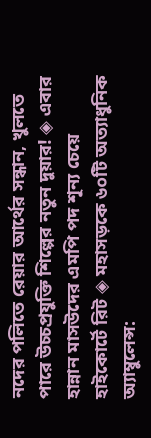নদের পলিতে রেয়ার আর্থের সন্ধান, খুলতে পারে উচ্চপ্রযুক্তি শিল্পের নতুন দুয়ার! ◈ এবার হান্নান মাসউদের এমপি পদ শূন্য চেয়ে হাইকোর্টে রিট ◈ মহাসড়কে ৬০টি অত্যাধুনিক অ্যাম্বুলেন্স: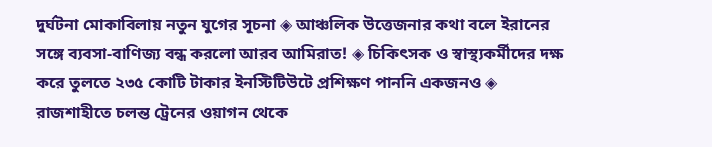দুর্ঘটনা মোকাবিলায় নতুন যুগের সূচনা ◈ আঞ্চ‌লিক উত্তেজনার কথা ব‌লে ইরানের সঙ্গে ব্যবসা-বাণিজ্য বন্ধ করলো আরব আ‌মিরাত! ◈ চিকিৎসক ও স্বাস্থ্যকর্মীদের দক্ষ করে তুল‌তে ২৩৫ কোটি টাকার ইনস্টিটিউটে প্রশিক্ষণ পাননি একজনও ◈ রাজশাহীতে চলন্ত ট্রেনের ওয়াগন থেকে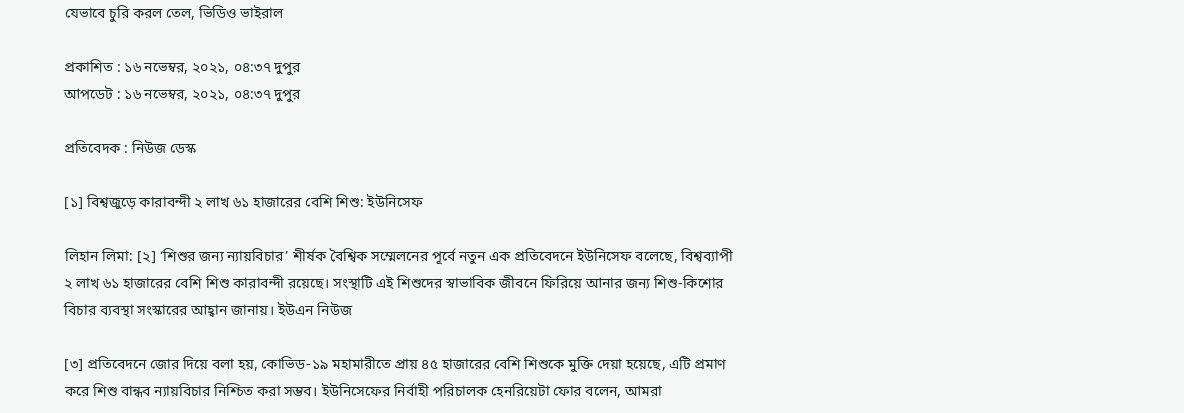যেভাবে চুরি করল তেল, ভিডিও ভাইরাল

প্রকাশিত : ১৬ নভেম্বর, ২০২১, ০৪:৩৭ দুপুর
আপডেট : ১৬ নভেম্বর, ২০২১, ০৪:৩৭ দুপুর

প্রতিবেদক : নিউজ ডেস্ক

[১] বিশ্বজুড়ে কারাবন্দী ২ লাখ ৬১ হাজারের বেশি শিশু: ইউনিসেফ

লিহান লিমা: [২] ‘শিশুর জন্য ন্যায়বিচার’ শীর্ষক বৈশ্বিক সম্মেলনের পূর্বে নতুন এক প্রতিবেদনে ইউনিসেফ বলেছে, বিশ্বব্যাপী ২ লাখ ৬১ হাজারের বেশি শিশু কারাবন্দী রয়েছে। সংস্থাটি এই শিশুদের স্বাভাবিক জীবনে ফিরিয়ে আনার জন্য শিশু-কিশোর বিচার ব্যবস্থা সংস্কারের আহ্বান জানায়। ইউএন নিউজ

[৩] প্রতিবেদনে জোর দিয়ে বলা হয়, কোভিড-১৯ মহামারীতে প্রায় ৪৫ হাজারের বেশি শিশুকে মুক্তি দেয়া হয়েছে, এটি প্রমাণ করে শিশু বান্ধব ন্যায়বিচার নিশ্চিত করা সম্ভব। ইউনিসেফের নির্বাহী পরিচালক হেনরিয়েটা ফোর বলেন, আমরা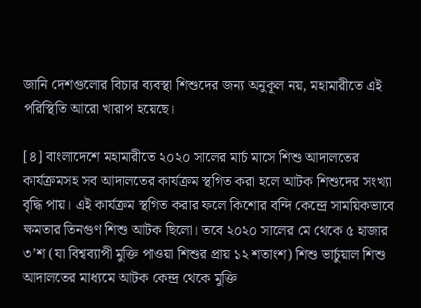জানি দেশগুলোর বিচার ব্যবস্থা শিশুদের জন্য অনুকূল নয়, মহামারীতে এই পরিস্থিতি আরো খারাপ হয়েছে।

[৪] বাংলাদেশে মহামারীতে ২০২০ সালের মার্চ মাসে শিশু আদালতের কার্যক্রমসহ সব আদালতের কার্যক্রম স্থগিত করা হলে আটক শিশুদের সংখ্যা বৃদ্ধি পায়। এই কার্যক্রম স্থগিত করার ফলে কিশোর বন্দি কেন্দ্রে সাময়িকভাবে ক্ষমতার তিনগুণ শিশু আটক ছিলো। তবে ২০২০ সালের মে থেকে ৫ হাজার ৩’শ (যা বিশ্বব্যাপী মুক্তি পাওয়া শিশুর প্রায় ১২ শতাংশ) শিশু ভার্চুয়াল শিশু আদালতের মাধ্যমে আটক কেন্দ্র থেকে মুক্তি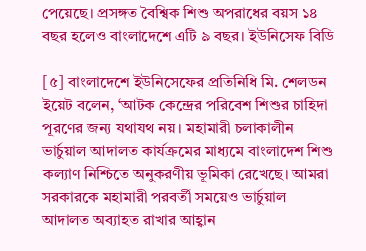পেয়েছে। প্রসঙ্গত বৈশ্বিক শিশু অপরাধের বয়স ১৪ বছর হলেও বাংলাদেশে এটি ৯ বছর। ইউনিসেফ বিডি

[৫] বাংলাদেশে ইউনিসেফের প্রতিনিধি মি. শেলডন ইয়েট বলেন, ‘আটক কেন্দ্রের পরিবেশ শিশুর চাহিদা পূরণের জন্য যথাযথ নয়। মহামারী চলাকালীন ভার্চুয়াল আদালত কার্যক্রমের মাধ্যমে বাংলাদেশ শিশু কল্যাণ নিশ্চিতে অনুকরণীয় ভূমিকা রেখেছে। আমরা সরকারকে মহামারী পরবর্তী সময়েও ভার্চুয়াল আদালত অব্যাহত রাখার আহ্বান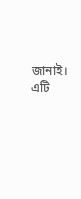জানাই। এটি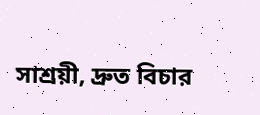সাশ্রয়ী, দ্রুত বিচার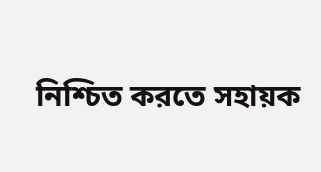নিশ্চিত করতে সহায়ক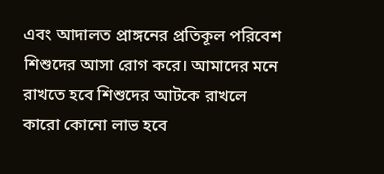এবং আদালত প্রাঙ্গনের প্রতিকূল পরিবেশ শিশুদের আসা রোগ করে। আমাদের মনে রাখতে হবে শিশুদের আটকে রাখলে কারো কোনো লাভ হবে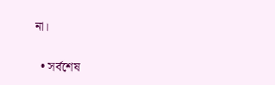না।

  • সর্বশেষ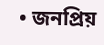• জনপ্রিয়